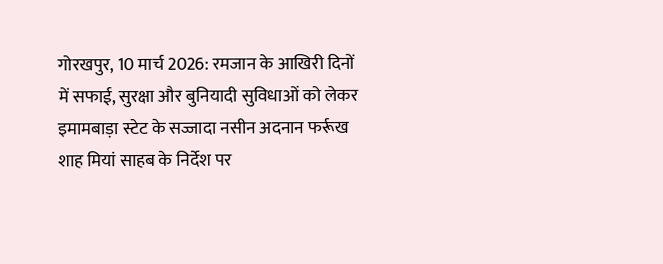गोरखपुर, 10 मार्च 2026: रमजान के आखिरी दिनों में सफाई, सुरक्षा और बुनियादी सुविधाओं को लेकर इमामबाड़ा स्टेट के सज्जादा नसीन अदनान फर्रूख शाह मियां साहब के निर्देश पर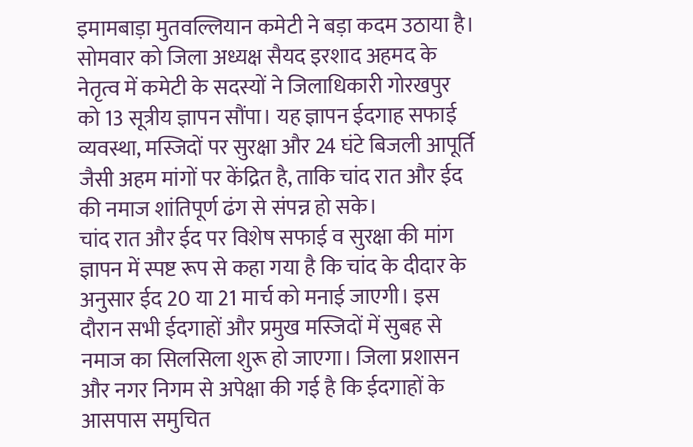इमामबाड़ा मुतवल्लियान कमेटी ने बड़ा कदम उठाया है। सोमवार को जिला अध्यक्ष सैयद इरशाद अहमद के नेतृत्व में कमेटी के सदस्यों ने जिलाधिकारी गोरखपुर को 13 सूत्रीय ज्ञापन सौंपा। यह ज्ञापन ईदगाह सफाई व्यवस्था, मस्जिदों पर सुरक्षा और 24 घंटे बिजली आपूर्ति जैसी अहम मांगों पर केंद्रित है, ताकि चांद रात और ईद की नमाज शांतिपूर्ण ढंग से संपन्न हो सके।
चांद रात और ईद पर विशेष सफाई व सुरक्षा की मांग
ज्ञापन में स्पष्ट रूप से कहा गया है कि चांद के दीदार के अनुसार ईद 20 या 21 मार्च को मनाई जाएगी। इस दौरान सभी ईदगाहों और प्रमुख मस्जिदों में सुबह से नमाज का सिलसिला शुरू हो जाएगा। जिला प्रशासन और नगर निगम से अपेक्षा की गई है कि ईदगाहों के आसपास समुचित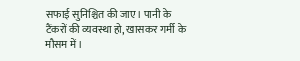सफाई सुनिश्चित की जाए। पानी के टैंकरों की व्यवस्था हो, खासकर गर्मी के मौसम में।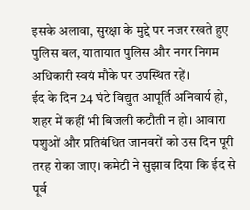इसके अलावा, सुरक्षा के मुद्दे पर नजर रखते हुए पुलिस बल, यातायात पुलिस और नगर निगम अधिकारी स्वयं मौके पर उपस्थित रहें।
ईद के दिन 24 घंटे विद्युत आपूर्ति अनिवार्य हो, शहर में कहीं भी बिजली कटौती न हो। आवारा पशुओं और प्रतिबंधित जानवरों को उस दिन पूरी तरह रोका जाए। कमेटी ने सुझाव दिया कि ईद से पूर्व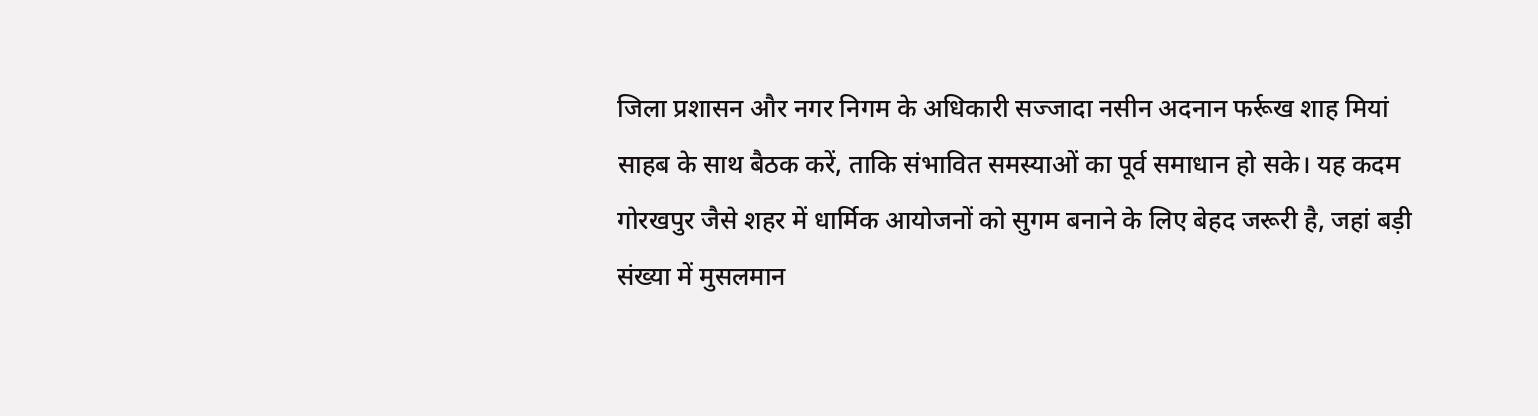जिला प्रशासन और नगर निगम के अधिकारी सज्जादा नसीन अदनान फर्रूख शाह मियां साहब के साथ बैठक करें, ताकि संभावित समस्याओं का पूर्व समाधान हो सके। यह कदम गोरखपुर जैसे शहर में धार्मिक आयोजनों को सुगम बनाने के लिए बेहद जरूरी है, जहां बड़ी संख्या में मुसलमान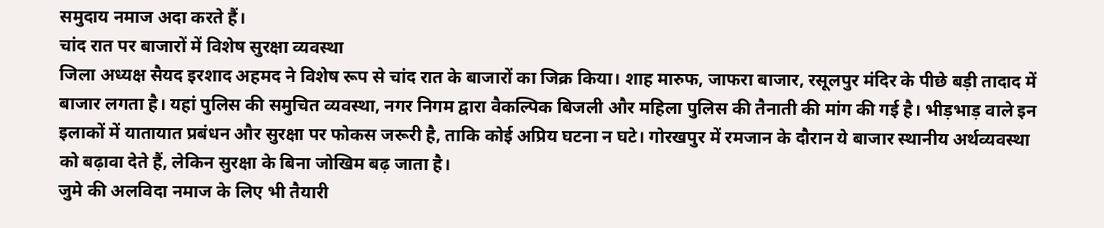समुदाय नमाज अदा करते हैं।
चांद रात पर बाजारों में विशेष सुरक्षा व्यवस्था
जिला अध्यक्ष सैयद इरशाद अहमद ने विशेष रूप से चांद रात के बाजारों का जिक्र किया। शाह मारुफ, जाफरा बाजार, रसूलपुर मंदिर के पीछे बड़ी तादाद में बाजार लगता है। यहां पुलिस की समुचित व्यवस्था, नगर निगम द्वारा वैकल्पिक बिजली और महिला पुलिस की तैनाती की मांग की गई है। भीड़भाड़ वाले इन इलाकों में यातायात प्रबंधन और सुरक्षा पर फोकस जरूरी है, ताकि कोई अप्रिय घटना न घटे। गोरखपुर में रमजान के दौरान ये बाजार स्थानीय अर्थव्यवस्था को बढ़ावा देते हैं, लेकिन सुरक्षा के बिना जोखिम बढ़ जाता है।
जुमे की अलविदा नमाज के लिए भी तैयारी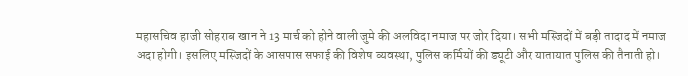महासचिव हाजी सोहराब खान ने 13 मार्च को होने वाली जुमे की अलविदा नमाज पर जोर दिया। सभी मस्जिदों में बड़ी तादाद में नमाज अदा होगी। इसलिए मस्जिदों के आसपास सफाई की विशेष व्यवस्था, पुलिस कर्मियों की ड्यूटी और यातायात पुलिस की तैनाती हो।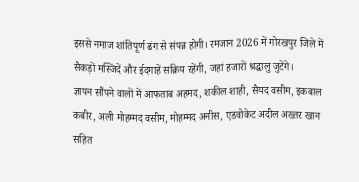इससे नमाज शांतिपूर्ण ढंग से संपन्न होगी। रमजान 2026 में गोरखपुर जिले में सैकड़ों मस्जिदें और ईदगाहें सक्रिय रहेंगी, जहां हजारों श्रद्धालु जुटेंगे।
ज्ञापन सौंपने वालों में आफताब अहमद, शकील शाही, सैयद वसीम, इकबाल कबीर, अली मोहम्मद वसीम, मोहम्मद अनीस, एडवोकेट अदील अख्तर खान सहित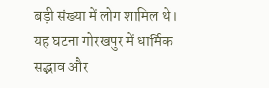बड़ी संख्या में लोग शामिल थे। यह घटना गोरखपुर में धार्मिक सद्भाव और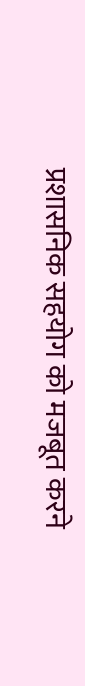प्रशासनिक सहयोग को मजबूत करने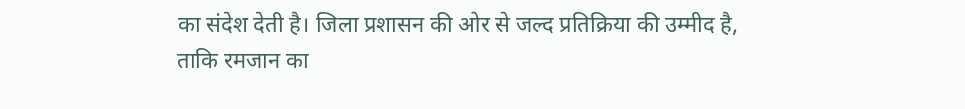का संदेश देती है। जिला प्रशासन की ओर से जल्द प्रतिक्रिया की उम्मीद है, ताकि रमजान का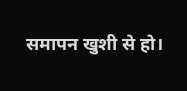समापन खुशी से हो।